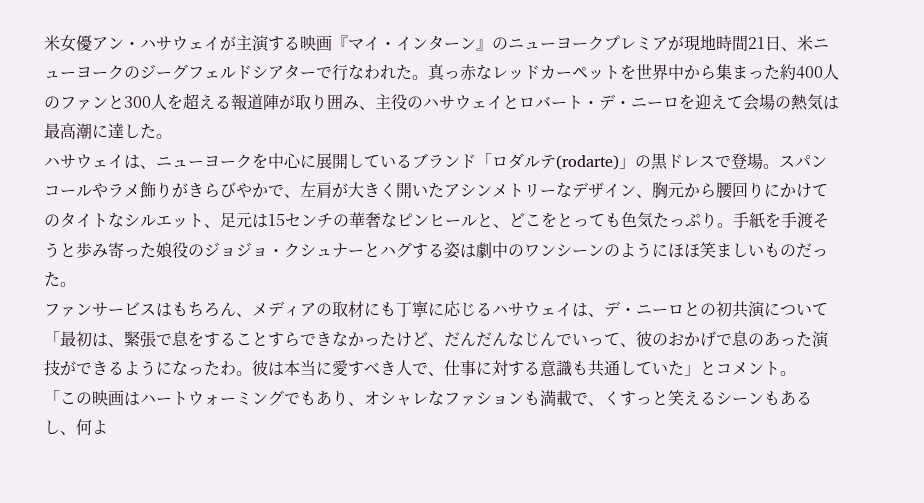米女優アン・ハサウェイが主演する映画『マイ・インターン』のニューヨークプレミアが現地時間21日、米ニューヨークのジーグフェルドシアターで行なわれた。真っ赤なレッドカーペットを世界中から集まった約400人のファンと300人を超える報道陣が取り囲み、主役のハサウェイとロバート・デ・ニーロを迎えて会場の熱気は最高潮に達した。
ハサウェイは、ニューヨークを中心に展開しているブランド「ロダルテ(rodarte)」の黒ドレスで登場。スパンコールやラメ飾りがきらびやかで、左肩が大きく開いたアシンメトリーなデザイン、胸元から腰回りにかけてのタイトなシルエット、足元は15センチの華奢なピンヒールと、どこをとっても色気たっぷり。手紙を手渡そうと歩み寄った娘役のジョジョ・クシュナーとハグする姿は劇中のワンシーンのようにほほ笑ましいものだった。
ファンサービスはもちろん、メディアの取材にも丁寧に応じるハサウェイは、デ・ニーロとの初共演について「最初は、緊張で息をすることすらできなかったけど、だんだんなじんでいって、彼のおかげで息のあった演技ができるようになったわ。彼は本当に愛すべき人で、仕事に対する意識も共通していた」とコメント。
「この映画はハートウォーミングでもあり、オシャレなファションも満載で、くすっと笑えるシーンもあるし、何よ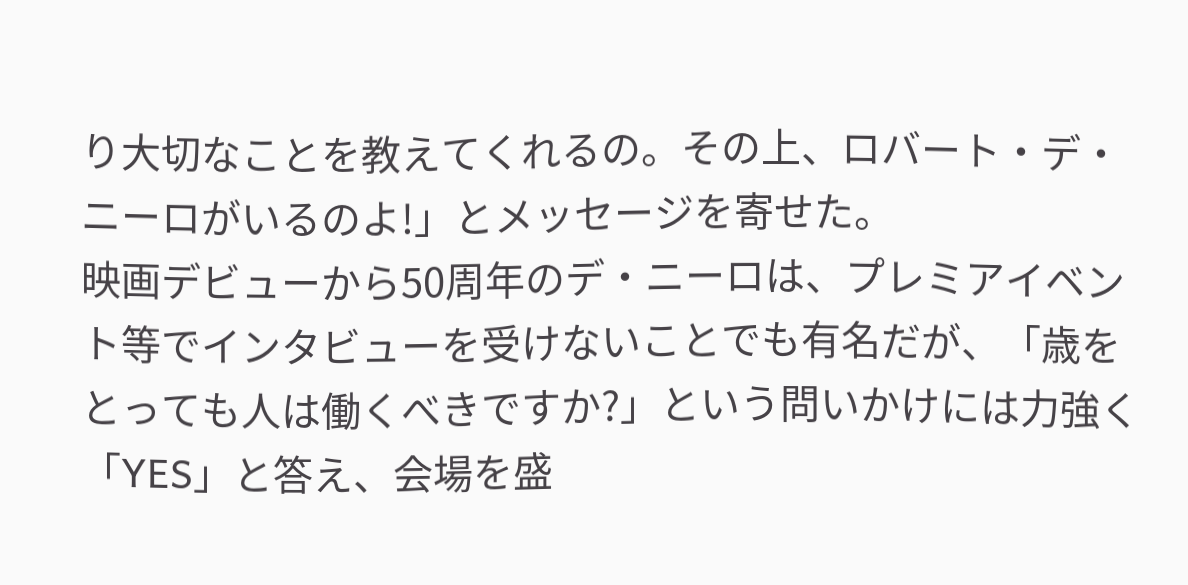り大切なことを教えてくれるの。その上、ロバート・デ・ニーロがいるのよ!」とメッセージを寄せた。
映画デビューから50周年のデ・ニーロは、プレミアイベント等でインタビューを受けないことでも有名だが、「歳をとっても人は働くべきですか?」という問いかけには力強く「YES」と答え、会場を盛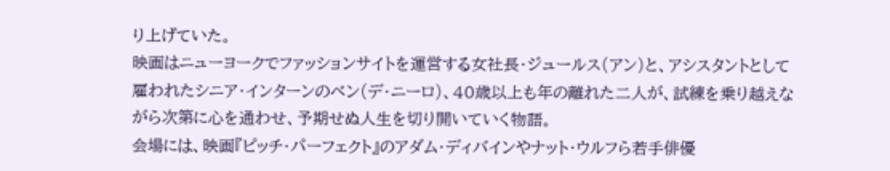り上げていた。
映画はニューヨークでファッションサイトを運営する女社長・ジュールス(アン)と、アシスタントとして雇われたシニア・インターンのベン(デ・ニーロ)、40歳以上も年の離れた二人が、試練を乗り越えながら次第に心を通わせ、予期せぬ人生を切り開いていく物語。
会場には、映画『ピッチ・パーフェクト』のアダム・ディバインやナット・ウルフら若手俳優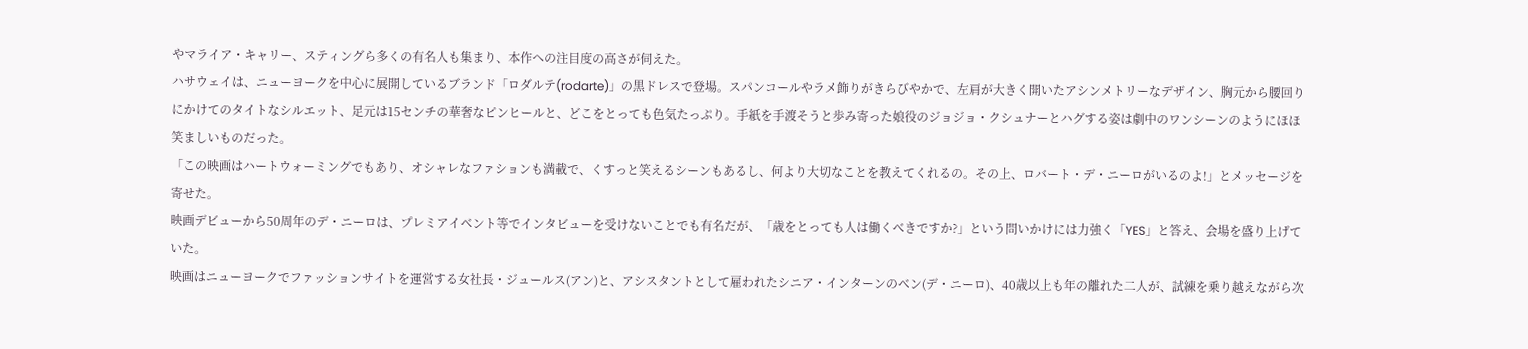やマライア・キャリー、スティングら多くの有名人も集まり、本作への注目度の高さが伺えた。
ハサウェイは、ニューヨークを中心に展開しているブランド「ロダルテ(rodarte)」の黒ドレスで登場。スパンコールやラメ飾りがきらびやかで、左肩が大きく開いたアシンメトリーなデザイン、胸元から腰回りにかけてのタイトなシルエット、足元は15センチの華奢なピンヒールと、どこをとっても色気たっぷり。手紙を手渡そうと歩み寄った娘役のジョジョ・クシュナーとハグする姿は劇中のワンシーンのようにほほ笑ましいものだった。
「この映画はハートウォーミングでもあり、オシャレなファションも満載で、くすっと笑えるシーンもあるし、何より大切なことを教えてくれるの。その上、ロバート・デ・ニーロがいるのよ!」とメッセージを寄せた。
映画デビューから50周年のデ・ニーロは、プレミアイベント等でインタビューを受けないことでも有名だが、「歳をとっても人は働くべきですか?」という問いかけには力強く「YES」と答え、会場を盛り上げていた。
映画はニューヨークでファッションサイトを運営する女社長・ジュールス(アン)と、アシスタントとして雇われたシニア・インターンのベン(デ・ニーロ)、40歳以上も年の離れた二人が、試練を乗り越えながら次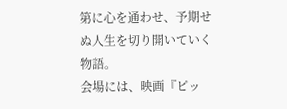第に心を通わせ、予期せぬ人生を切り開いていく物語。
会場には、映画『ピッ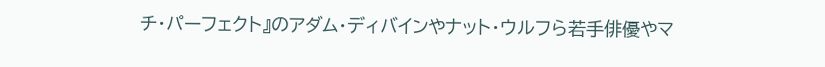チ・パーフェクト』のアダム・ディバインやナット・ウルフら若手俳優やマ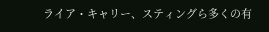ライア・キャリー、スティングら多くの有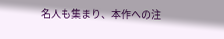名人も集まり、本作への注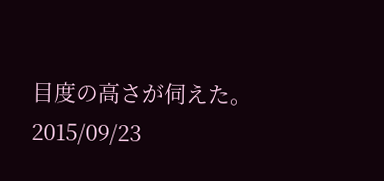目度の高さが伺えた。
2015/09/23